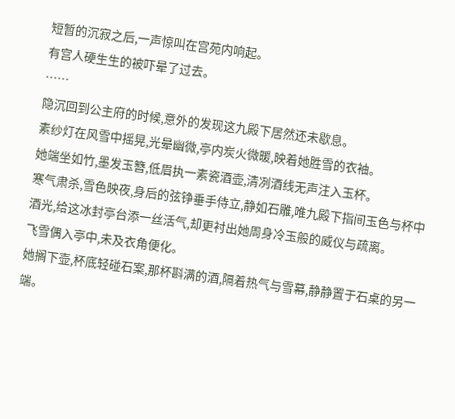短暂的沉寂之后,一声惊叫在宫苑内响起。
有宫人硬生生的被吓晕了过去。
……
隐沉回到公主府的时候,意外的发现这九殿下居然还未歇息。
素纱灯在风雪中摇晃,光晕幽微,亭内炭火微暖,映着她胜雪的衣袖。
她端坐如竹,墨发玉簪,低眉执一素瓷酒壶,清冽酒线无声注入玉杯。
寒气肃杀,雪色映夜,身后的弦铮垂手侍立,静如石雕,唯九殿下指间玉色与杯中酒光,给这冰封亭台添一丝活气,却更衬出她周身冷玉般的威仪与疏离。
飞雪偶入亭中,未及衣角便化。
她搁下壶,杯底轻碰石案,那杯斟满的酒,隔着热气与雪幕,静静置于石桌的另一端。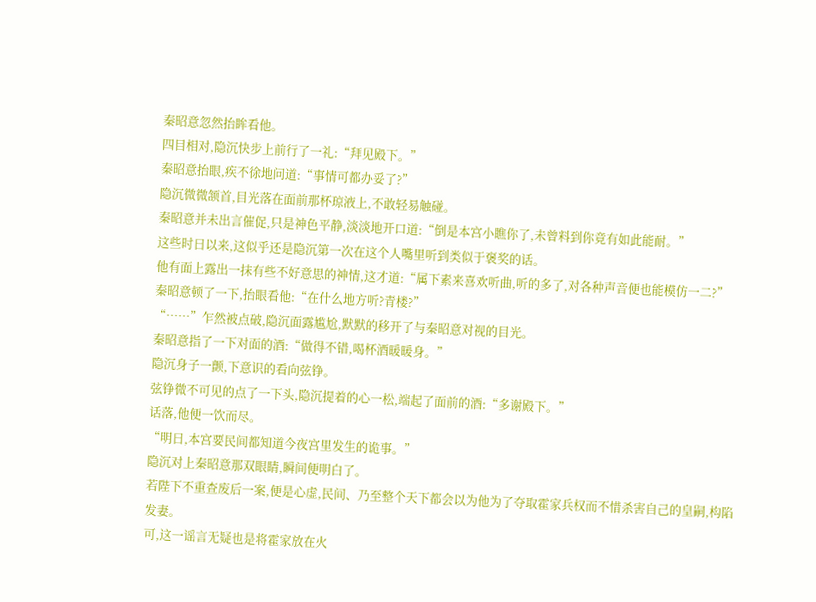秦昭意忽然抬眸看他。
四目相对,隐沉快步上前行了一礼:“拜见殿下。”
秦昭意抬眼,疾不徐地问道:“事情可都办妥了?”
隐沉微微颔首,目光落在面前那杯琼液上,不敢轻易触碰。
秦昭意并未出言催促,只是神色平静,淡淡地开口道:“倒是本宫小瞧你了,未曾料到你竟有如此能耐。”
这些时日以来,这似乎还是隐沉第一次在这个人嘴里听到类似于褒奖的话。
他有面上露出一抹有些不好意思的神情,这才道:“属下素来喜欢听曲,听的多了,对各种声音便也能模仿一二?”
秦昭意顿了一下,抬眼看他:“在什么地方听?青楼?”
“……”乍然被点破,隐沉面露尴尬,默默的移开了与秦昭意对视的目光。
秦昭意指了一下对面的酒:“做得不错,喝杯酒暖暖身。”
隐沉身子一颤,下意识的看向弦铮。
弦铮微不可见的点了一下头,隐沉提着的心一松,端起了面前的酒:“多谢殿下。”
话落,他便一饮而尽。
“明日,本宫要民间都知道今夜宫里发生的诡事。”
隐沉对上秦昭意那双眼睛,瞬间便明白了。
若陛下不重查废后一案,便是心虚,民间、乃至整个天下都会以为他为了夺取霍家兵权而不惜杀害自己的皇嗣,构陷发妻。
可,这一谣言无疑也是将霍家放在火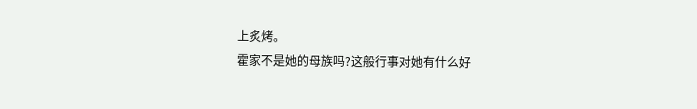上炙烤。
霍家不是她的母族吗?这般行事对她有什么好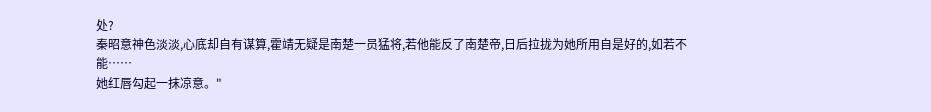处?
秦昭意神色淡淡,心底却自有谋算,霍靖无疑是南楚一员猛将,若他能反了南楚帝,日后拉拢为她所用自是好的,如若不能……
她红唇勾起一抹凉意。"